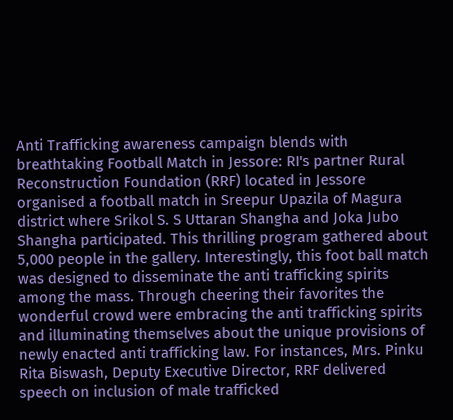Anti Trafficking awareness campaign blends with breathtaking Football Match in Jessore: RI's partner Rural Reconstruction Foundation (RRF) located in Jessore organised a football match in Sreepur Upazila of Magura district where Srikol S. S Uttaran Shangha and Joka Jubo Shangha participated. This thrilling program gathered about 5,000 people in the gallery. Interestingly, this foot ball match was designed to disseminate the anti trafficking spirits among the mass. Through cheering their favorites the wonderful crowd were embracing the anti trafficking spirits and illuminating themselves about the unique provisions of newly enacted anti trafficking law. For instances, Mrs. Pinku Rita Biswash, Deputy Executive Director, RRF delivered speech on inclusion of male trafficked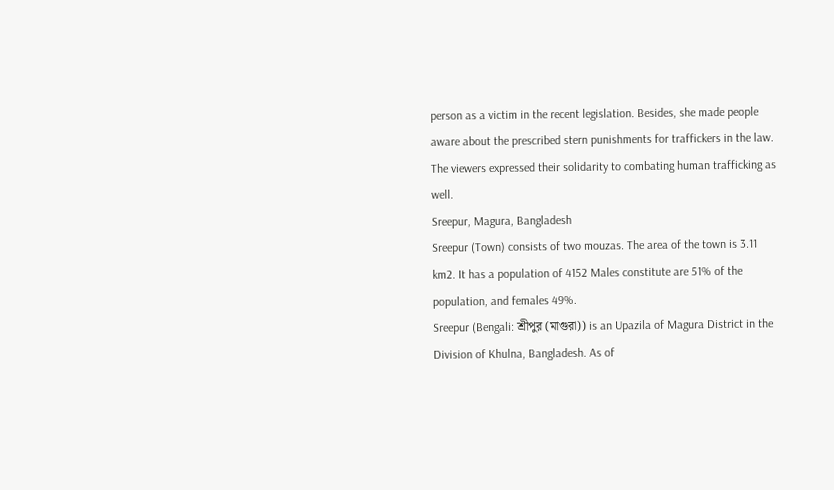person as a victim in the recent legislation. Besides, she made people aware about the prescribed stern punishments for traffickers in the law. The viewers expressed their solidarity to combating human trafficking as well.
Sreepur, Magura, Bangladesh
Sreepur (Town) consists of two mouzas. The area of the town is 3.11 km2. It has a population of 4152 Males constitute are 51% of the population, and females 49%.
Sreepur (Bengali: শ্রীপুর (মাগুরা)) is an Upazila of Magura District in the Division of Khulna, Bangladesh. As of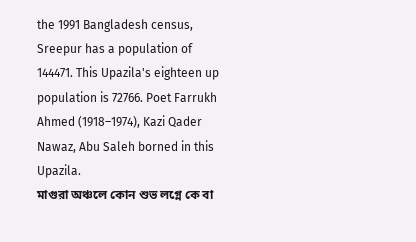the 1991 Bangladesh census, Sreepur has a population of 144471. This Upazila's eighteen up population is 72766. Poet Farrukh Ahmed (1918–1974), Kazi Qader Nawaz, Abu Saleh borned in this Upazila.
মাগুরা অঞ্চলে কোন শুভ লগ্নে কে বা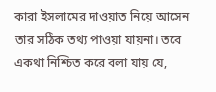কারা ইসলামের দাওয়াত নিয়ে আসেন তার সঠিক তথ্য পাওয়া যায়না। তবে একথা নিশ্চিত করে বলা যায় যে,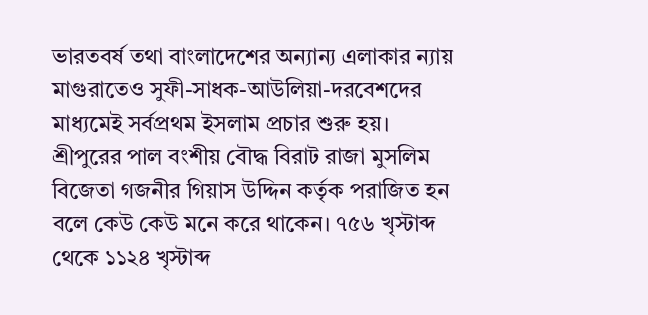ভারতবর্ষ তথা বাংলাদেশের অন্যান্য এলাকার ন্যায় মাগুরাতেও সুফী-সাধক-আউলিয়া-দরবেশদের মাধ্যমেই সর্বপ্রথম ইসলাম প্রচার শুরু হয়। শ্রীপুরের পাল বংশীয় বৌদ্ধ বিরাট রাজা মুসলিম বিজেতা গজনীর গিয়াস উদ্দিন কর্তৃক পরাজিত হন বলে কেউ কেউ মনে করে থাকেন। ৭৫৬ খৃস্টাব্দ থেকে ১১২৪ খৃস্টাব্দ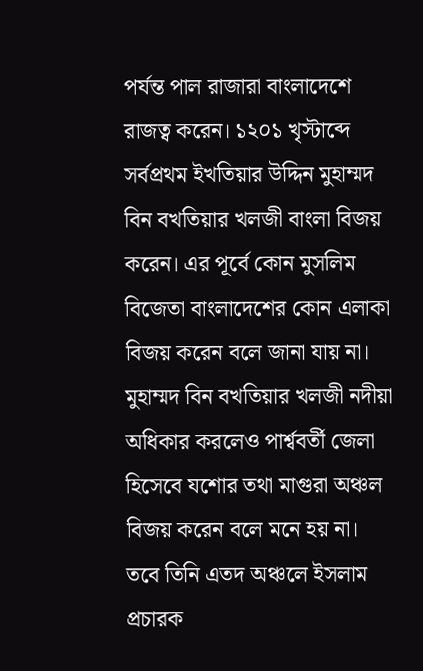পর্যন্ত পাল রাজারা বাংলাদেশে রাজত্ব করেন। ১২০১ খৃস্টাব্দে সর্বপ্রথম ইখতিয়ার উদ্দিন মুহাম্মদ বিন বখতিয়ার খলজী বাংলা বিজয় করেন। এর পূর্বে কোন মুসলিম বিজেতা বাংলাদেশের কোন এলাকা বিজয় করেন বলে জানা যায় না। মুহাম্মদ বিন বখতিয়ার খলজী নদীয়া অধিকার করলেও পার্শ্ববর্তী জেলা হিসেবে যশোর তথা মাগুরা অঞ্চল বিজয় করেন বলে মনে হয় না। তবে তিনি এতদ অঞ্চলে ইসলাম প্রচারক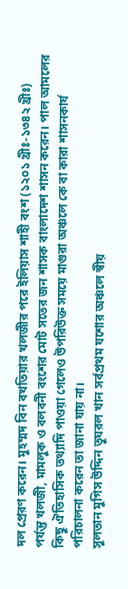দল প্রেরণ করেন। মুহম্মদ বিন বখতিয়ার খলজীর পরে ইলিয়াস শাহী বংশ (১২০১ খ্রীঃ-১৩৪২ খ্রীঃ) পর্যন্তু খলজী, মামলুক ও বলবনী বংশের মোট সতের জন শাসক বাংলাদেশ শাসন করেন। পাল আমলের কিছু ঐতিহাসিক তথ্যাদি পাওয়া গেলেও উপরিউক্ত সময়ে মাগুরা অঞ্চলে কে বা কারা শাসনকার্য পরিচালনা করেন তা জানা যায় না।
সুলতান মুগিস উদ্দিন তুঘরল খান সর্বপ্রথম যশোর অঞ্চলে স্বীয়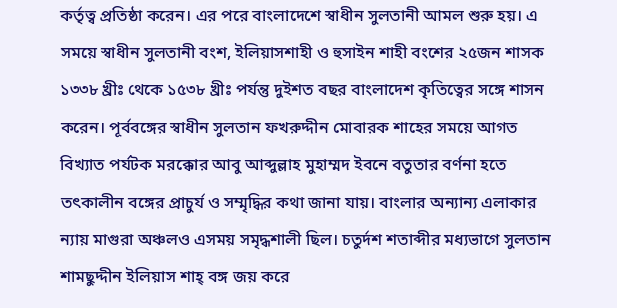কর্তৃত্ব প্রতিষ্ঠা করেন। এর পরে বাংলাদেশে স্বাধীন সুলতানী আমল শুরু হয়। এ সময়ে স্বাধীন সুলতানী বংশ, ইলিয়াসশাহী ও হুসাইন শাহী বংশের ২৫জন শাসক ১৩৩৮ খ্রীঃ থেকে ১৫৩৮ খ্রীঃ পর্যন্তু দুইশত বছর বাংলাদেশ কৃতিত্বের সঙ্গে শাসন করেন। পূর্ববঙ্গের স্বাধীন সুলতান ফখরুদ্দীন মোবারক শাহের সময়ে আগত বিখ্যাত পর্যটক মরক্কোর আবু আব্দুল্লাহ মুহাম্মদ ইবনে বতুতার বর্ণনা হতে তৎকালীন বঙ্গের প্রাচুর্য ও সম্মৃদ্ধির কথা জানা যায়। বাংলার অন্যান্য এলাকার ন্যায় মাগুরা অঞ্চলও এসময় সমৃদ্ধশালী ছিল। চতুর্দশ শতাব্দীর মধ্যভাগে সুলতান শামছুদ্দীন ইলিয়াস শাহ্ বঙ্গ জয় করে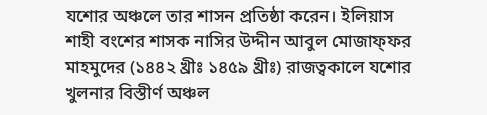যশোর অঞ্চলে তার শাসন প্রতিষ্ঠা করেন। ইলিয়াস শাহী বংশের শাসক নাসির উদ্দীন আবুল মোজাফ্ফর মাহমুদের (১৪৪২ খ্রীঃ ১৪৫৯ খ্রীঃ) রাজত্বকালে যশোর খুলনার বিস্তীর্ণ অঞ্চল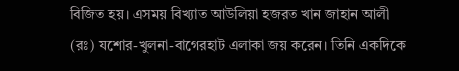বিজিত হয়। এসময় বিখ্যাত আউলিয়া হজরত খান জাহান আলী (রঃ) যশোর-খুলনা-বাগেরহাট এলাকা জয় করেন। তিনি একদিকে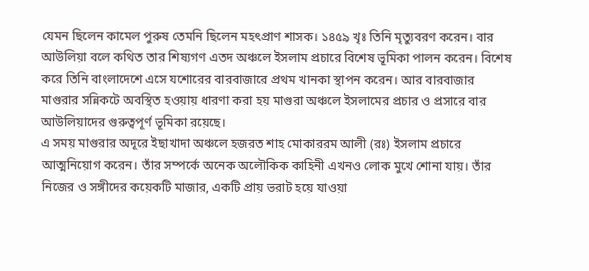যেমন ছিলেন কামেল পুরুষ তেমনি ছিলেন মহৎপ্রাণ শাসক। ১৪৫৯ খৃঃ তিনি মৃত্যুবরণ করেন। বার আউলিয়া বলে কথিত তার শিষ্যগণ এতদ অঞ্চলে ইসলাম প্রচারে বিশেষ ভূমিকা পালন করেন। বিশেষ করে তিনি বাংলাদেশে এসে যশোরের বারবাজারে প্রথম খানকা স্থাপন করেন। আর বারবাজার মাগুরার সন্নিকটে অবস্থিত হওয়ায় ধারণা করা হয় মাগুরা অঞ্চলে ইসলামের প্রচার ও প্রসারে বার আউলিয়াদের গুরুত্বপূর্ণ ভূমিকা রয়েছে।
এ সময় মাগুরার অদূরে ইছাখাদা অঞ্চলে হজরত শাহ মোকাররম আলী (রঃ) ইসলাম প্রচারে আত্মনিয়োগ করেন। তাঁর সম্পর্কে অনেক অলৌকিক কাহিনী এখনও লোক মুখে শোনা যায়। তাঁর নিজের ও সঙ্গীদের কয়েকটি মাজার, একটি প্রায় ভরাট হয়ে যাওয়া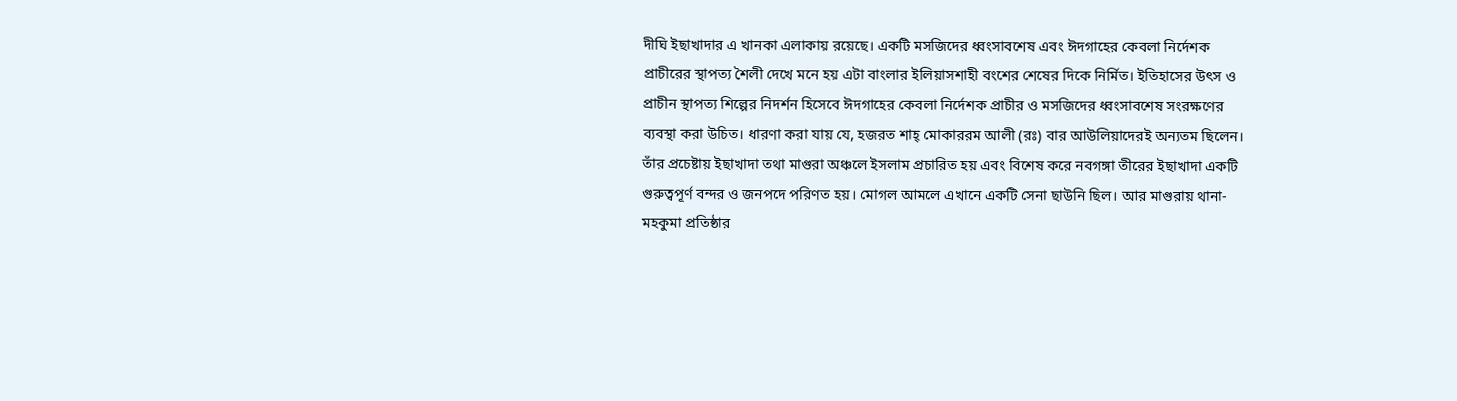দীঘি ইছাখাদার এ খানকা এলাকায় রয়েছে। একটি মসজিদের ধ্বংসাবশেষ এবং ঈদগাহের কেবলা নির্দেশক প্রাচীরের স্থাপত্য শৈলী দেখে মনে হয় এটা বাংলার ইলিয়াসশাহী বংশের শেষের দিকে নির্মিত। ইতিহাসের উৎস ও প্রাচীন স্থাপত্য শিল্পের নিদর্শন হিসেবে ঈদগাহের কেবলা নির্দেশক প্রাচীর ও মসজিদের ধ্বংসাবশেষ সংরক্ষণের ব্যবস্থা করা উচিত। ধারণা করা যায় যে, হজরত শাহ্ মোকাররম আলী (রঃ) বার আউলিয়াদেরই অন্যতম ছিলেন। তাঁর প্রচেষ্টায় ইছাখাদা তথা মাগুরা অঞ্চলে ইসলাম প্রচারিত হয় এবং বিশেষ করে নবগঙ্গা তীরের ইছাখাদা একটি গুরুত্বপূর্ণ বন্দর ও জনপদে পরিণত হয়। মোগল আমলে এখানে একটি সেনা ছাউনি ছিল। আর মাগুরায় থানা-মহকুমা প্রতিষ্ঠার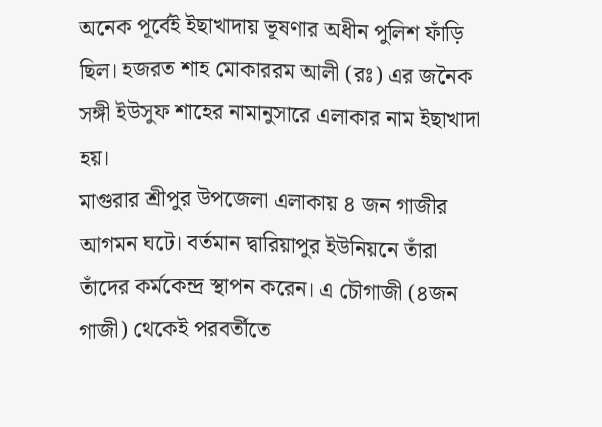অনেক পূর্বেই ইছাখাদায় ভূষণার অধীন পুলিশ ফাঁড়ি ছিল। হজরত শাহ মোকাররম আলী (রঃ) এর জনৈক সঙ্গী ইউসুফ শাহের নামানুসারে এলাকার নাম ইছাখাদা হয়।
মাগুরার শ্রীপুর উপজেলা এলাকায় ৪ জন গাজীর আগমন ঘটে। বর্তমান দ্বারিয়াপুর ইউনিয়নে তাঁরা তাঁদের কর্মকেন্দ্র স্থাপন করেন। এ চৌগাজী (৪জন গাজী) থেকেই পরবর্তীতে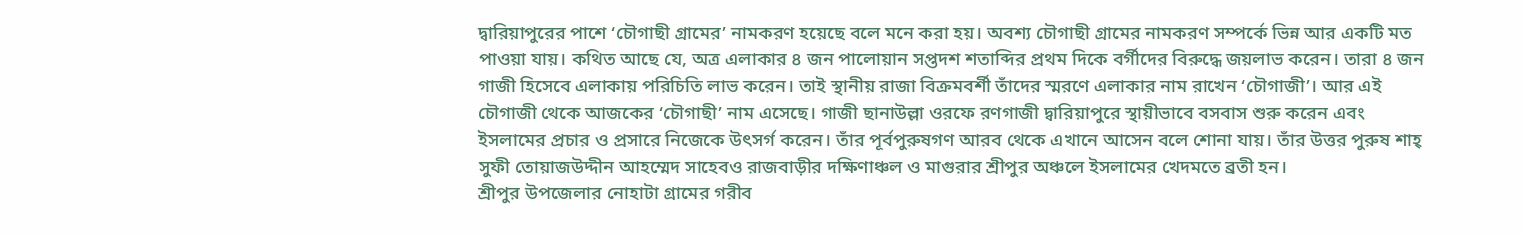দ্বারিয়াপুরের পাশে ‘চৌগাছী গ্রামের’ নামকরণ হয়েছে বলে মনে করা হয়। অবশ্য চৌগাছী গ্রামের নামকরণ সম্পর্কে ভিন্ন আর একটি মত পাওয়া যায়। কথিত আছে যে, অত্র এলাকার ৪ জন পালোয়ান সপ্তদশ শতাব্দির প্রথম দিকে বর্গীদের বিরুদ্ধে জয়লাভ করেন। তারা ৪ জন গাজী হিসেবে এলাকায় পরিচিতি লাভ করেন। তাই স্থানীয় রাজা বিক্রমবর্শী তাঁদের স্মরণে এলাকার নাম রাখেন ‘চৌগাজী’। আর এই চৌগাজী থেকে আজকের ‘চৌগাছী’ নাম এসেছে। গাজী ছানাউল্লা ওরফে রণগাজী দ্বারিয়াপুরে স্থায়ীভাবে বসবাস শুরু করেন এবং ইসলামের প্রচার ও প্রসারে নিজেকে উৎসর্গ করেন। তাঁর পূর্বপুরুষগণ আরব থেকে এখানে আসেন বলে শোনা যায়। তাঁর উত্তর পুরুষ শাহ্ সুফী তোয়াজউদ্দীন আহম্মেদ সাহেবও রাজবাড়ীর দক্ষিণাঞ্চল ও মাগুরার শ্রীপুর অঞ্চলে ইসলামের খেদমতে ব্রতী হন।
শ্রীপুর উপজেলার নোহাটা গ্রামের গরীব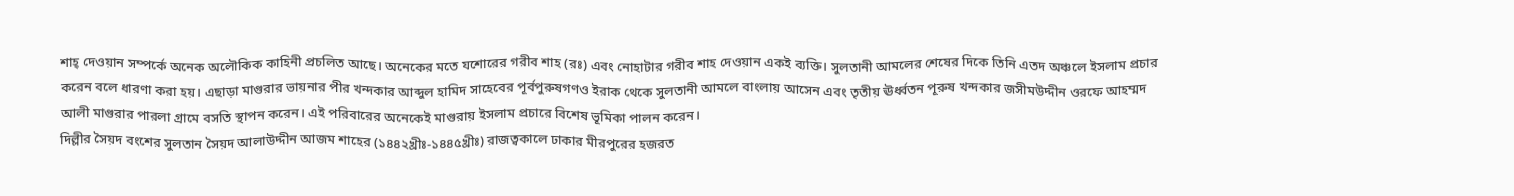শাহ্ দেওয়ান সম্পর্কে অনেক অলৌকিক কাহিনী প্রচলিত আছে। অনেকের মতে যশোরের গরীব শাহ (রঃ) এবং নোহাটার গরীব শাহ দেওয়ান একই ব্যক্তি। সুলতানী আমলের শেষের দিকে তিনি এতদ অঞ্চলে ইসলাম প্রচার করেন বলে ধারণা করা হয়। এছাড়া মাগুরার ভায়নার পীর খন্দকার আব্দুল হামিদ সাহেবের পূর্বপুরুষগণও ইরাক থেকে সুলতানী আমলে বাংলায় আসেন এবং তৃতীয় ঊর্ধ্বতন পূরুষ খন্দকার জসীমউদ্দীন ওরফে আহম্মদ আলী মাগুরার পারলা গ্রামে বসতি স্থাপন করেন। এই পরিবারের অনেকেই মাগুরায় ইসলাম প্রচারে বিশেষ ভূমিকা পালন করেন।
দিল্লীর সৈয়দ বংশের সুলতান সৈয়দ আলাউদ্দীন আজম শাহের (১৪৪২খ্রীঃ-১৪৪৫খ্রীঃ) রাজত্বকালে ঢাকার মীরপুরের হজরত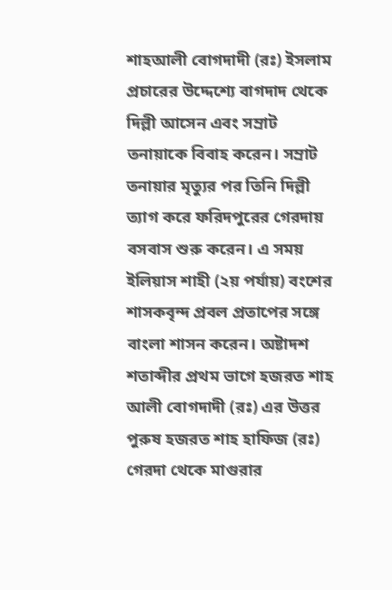শাহআলী বোগদাদী (রঃ) ইসলাম প্রচারের উদ্দেশ্যে বাগদাদ থেকে দিল্লী আসেন এবং সম্রাট তনায়াকে বিবাহ করেন। সম্রাট তনায়ার মৃত্যুর পর তিনি দিল্লী ত্যাগ করে ফরিদপুরের গেরদায় বসবাস শুরু করেন। এ সময় ইলিয়াস শাহী (২য় পর্যায়) বংশের শাসকবৃন্দ প্রবল প্রতাপের সঙ্গে বাংলা শাসন করেন। অষ্টাদশ শতাব্দীর প্রথম ভাগে হজরত শাহ আলী বোগদাদী (রঃ) এর উত্তর পুরুষ হজরত শাহ হাফিজ (রঃ) গেরদা থেকে মাগুরার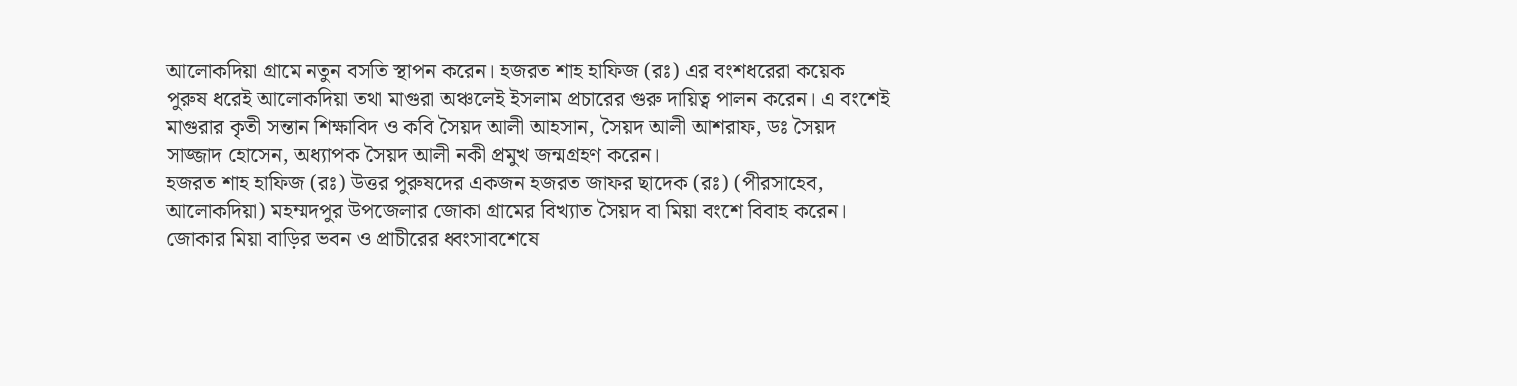আলোকদিয়া গ্রামে নতুন বসতি স্থাপন করেন। হজরত শাহ হাফিজ (রঃ) এর বংশধরেরা কয়েক পুরুষ ধরেই আলোকদিয়া তথা মাগুরা অঞ্চলেই ইসলাম প্রচারের গুরু দায়িত্ব পালন করেন। এ বংশেই মাগুরার কৃতী সন্তান শিক্ষাবিদ ও কবি সৈয়দ আলী আহসান, সৈয়দ আলী আশরাফ, ডঃ সৈয়দ সাজ্জাদ হোসেন, অধ্যাপক সৈয়দ আলী নকী প্রমুখ জন্মগ্রহণ করেন।
হজরত শাহ হাফিজ (রঃ) উত্তর পুরুষদের একজন হজরত জাফর ছাদেক (রঃ) (পীরসাহেব, আলোকদিয়া) মহম্মদপুর উপজেলার জোকা গ্রামের বিখ্যাত সৈয়দ বা মিয়া বংশে বিবাহ করেন। জোকার মিয়া বাড়ির ভবন ও প্রাচীরের ধ্বংসাবশেষে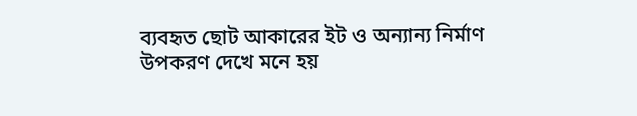ব্যবহৃত ছোট আকারের ইট ও অন্যান্য নির্মাণ উপকরণ দেখে মনে হয়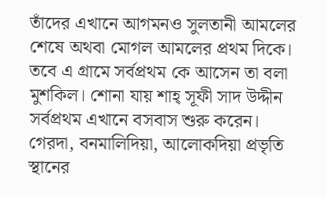তাঁদের এখানে আগমনও সুলতানী আমলের শেষে অথবা মোগল আমলের প্রথম দিকে। তবে এ গ্রামে সর্বপ্রথম কে আসেন তা বলা মুশকিল। শোনা যায় শাহ্ সূফী সাদ উদ্দীন সর্বপ্রথম এখানে বসবাস শুরু করেন। গেরদা, বনমালিদিয়া, আলোকদিয়া প্রভৃতি স্থানের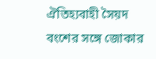ঐতিহ্যবাহী সৈয়দ বংশের সঙ্গে জোকার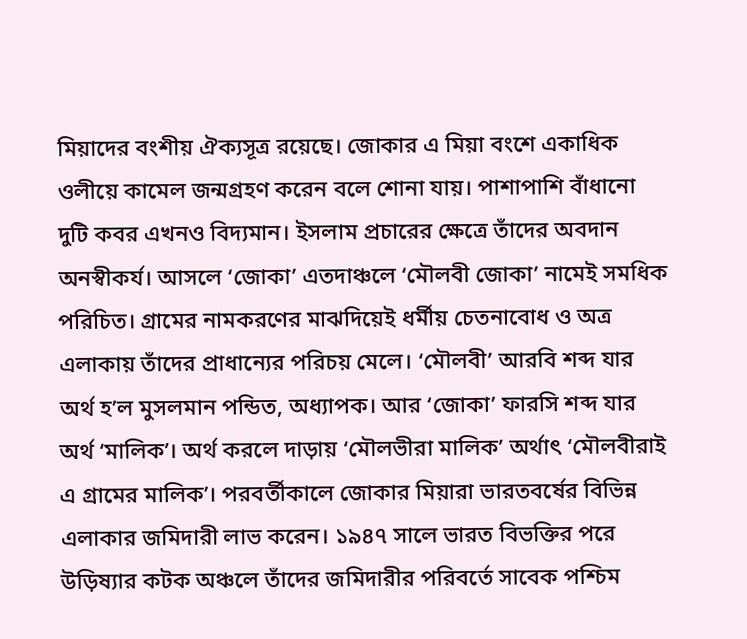মিয়াদের বংশীয় ঐক্যসূত্র রয়েছে। জোকার এ মিয়া বংশে একাধিক ওলীয়ে কামেল জন্মগ্রহণ করেন বলে শোনা যায়। পাশাপাশি বাঁধানো দুটি কবর এখনও বিদ্যমান। ইসলাম প্রচারের ক্ষেত্রে তাঁদের অবদান অনস্বীকর্য। আসলে ‘জোকা’ এতদাঞ্চলে ‘মৌলবী জোকা’ নামেই সমধিক পরিচিত। গ্রামের নামকরণের মাঝদিয়েই ধর্মীয় চেতনাবোধ ও অত্র এলাকায় তাঁদের প্রাধান্যের পরিচয় মেলে। ‘মৌলবী’ আরবি শব্দ যার অর্থ হ’ল মুসলমান পন্ডিত, অধ্যাপক। আর ‘জোকা’ ফারসি শব্দ যার অর্থ ‘মালিক’। অর্থ করলে দাড়ায় ‘মৌলভীরা মালিক’ অর্থাৎ ‘মৌলবীরাই এ গ্রামের মালিক’। পরবর্তীকালে জোকার মিয়ারা ভারতবর্ষের বিভিন্ন এলাকার জমিদারী লাভ করেন। ১৯৪৭ সালে ভারত বিভক্তির পরে উড়িষ্যার কটক অঞ্চলে তাঁদের জমিদারীর পরিবর্তে সাবেক পশ্চিম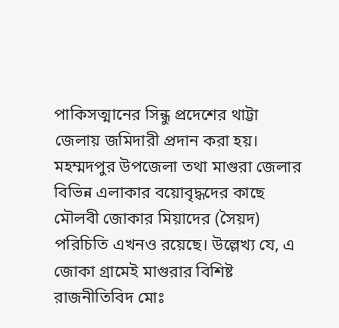পাকিসত্মানের সিন্ধু প্রদেশের থাট্টা জেলায় জমিদারী প্রদান করা হয়। মহম্মদপুর উপজেলা তথা মাগুরা জেলার বিভিন্ন এলাকার বয়োবৃদ্ধদের কাছে মৌলবী জোকার মিয়াদের (সৈয়দ) পরিচিতি এখনও রয়েছে। উল্লেখ্য যে, এ জোকা গ্রামেই মাগুরার বিশিষ্ট রাজনীতিবিদ মোঃ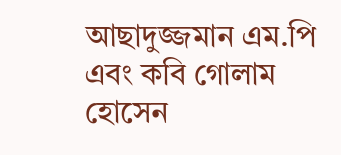আছাদুজ্জমান এম.পি এবং কবি গোলাম হোসেন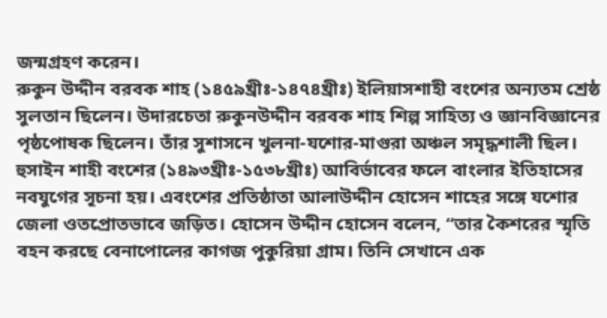জন্মগ্রহণ করেন।
রুকুন উদ্দীন বরবক শাহ (১৪৫৯খ্রীঃ-১৪৭৪খ্রীঃ) ইলিয়াসশাহী বংশের অন্যতম শ্রেষ্ঠ সুলতান ছিলেন। উদারচেতা রুকুনউদ্দীন বরবক শাহ শিল্প সাহিত্য ও জ্ঞানবিজ্ঞানের পৃষ্ঠপোষক ছিলেন। তাঁর সুশাসনে খুলনা-যশোর-মাগুরা অঞ্চল সমৃদ্ধশালী ছিল।
হুসাইন শাহী বংশের (১৪৯৩খ্রীঃ-১৫৩৮খ্রীঃ) আবির্ভাবের ফলে বাংলার ইতিহাসের নবযুগের সূচনা হয়। এবংশের প্রতিষ্ঠাতা আলাউদ্দীন হোসেন শাহের সঙ্গে যশোর জেলা ওতপ্রোতভাবে জড়িত। হোসেন উদ্দীন হোসেন বলেন, “তার কৈশরের স্মৃতি বহন করছে বেনাপোলের কাগজ পুকুরিয়া গ্রাম। তিনি সেখানে এক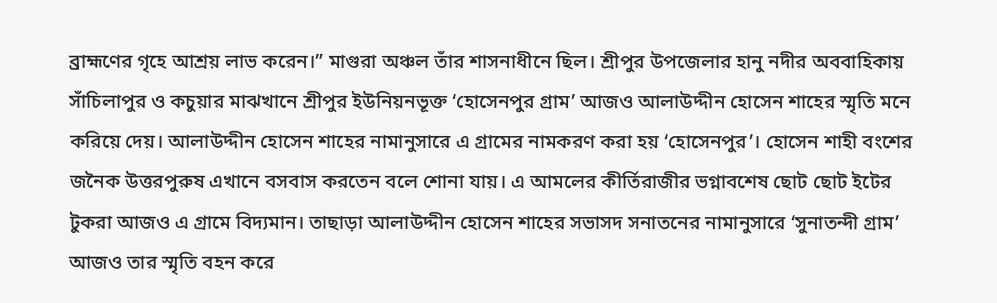ব্রাহ্মণের গৃহে আশ্রয় লাভ করেন।” মাগুরা অঞ্চল তাঁর শাসনাধীনে ছিল। শ্রীপুর উপজেলার হানু নদীর অববাহিকায় সাঁচিলাপুর ও কচুয়ার মাঝখানে শ্রীপুর ইউনিয়নভূক্ত ‘হোসেনপুর গ্রাম’ আজও আলাউদ্দীন হোসেন শাহের স্মৃতি মনে করিয়ে দেয়। আলাউদ্দীন হোসেন শাহের নামানুসারে এ গ্রামের নামকরণ করা হয় ‘হোসেনপুর’। হোসেন শাহী বংশের জনৈক উত্তরপুরুষ এখানে বসবাস করতেন বলে শোনা যায়। এ আমলের কীর্তিরাজীর ভগ্নাবশেষ ছোট ছোট ইটের টুকরা আজও এ গ্রামে বিদ্যমান। তাছাড়া আলাউদ্দীন হোসেন শাহের সভাসদ সনাতনের নামানুসারে ‘সুনাতন্দী গ্রাম’ আজও তার স্মৃতি বহন করে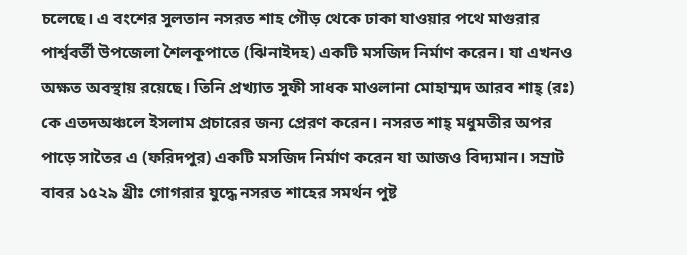চলেছে। এ বংশের সুলতান নসরত শাহ গৌড় থেকে ঢাকা যাওয়ার পথে মাগুরার পার্শ্ববর্তী উপজেলা শৈলকূপাতে (ঝিনাইদহ) একটি মসজিদ নির্মাণ করেন। যা এখনও অক্ষত অবস্থায় রয়েছে। তিনি প্রখ্যাত সুফী সাধক মাওলানা মোহাম্মদ আরব শাহ্ (রঃ) কে এতদঅঞ্চলে ইসলাম প্রচারের জন্য প্রেরণ করেন। নসরত শাহ্ মধুমতীর অপর পাড়ে সাতৈর এ (ফরিদপুর) একটি মসজিদ নির্মাণ করেন যা আজও বিদ্যমান। সম্রাট বাবর ১৫২৯ খ্রীঃ গোগরার যুদ্ধে নসরত শাহের সমর্থন পুষ্ট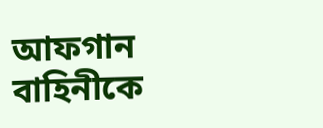আফগান বাহিনীকে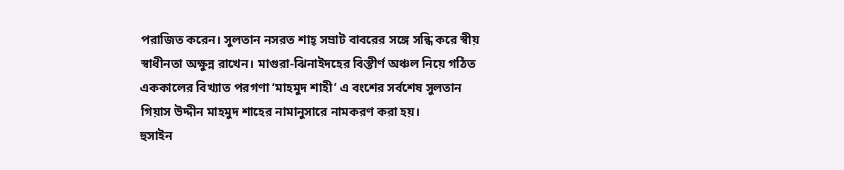পরাজিত করেন। সুলতান নসরত শাহ্ সম্রাট বাবরের সঙ্গে সন্ধি করে স্বীয় স্বাধীনতা অক্ষুন্ন রাখেন। মাগুরা-ঝিনাইদহের বিস্তীর্ণ অঞ্চল নিয়ে গঠিত এককালের বিখ্যাত পরগণা ‘মাহমুদ শাহী’ এ বংশের সর্বশেষ সুলতান গিয়াস উদ্দীন মাহমুদ শাহের নামানুসারে নামকরণ করা হয়।
হুসাইন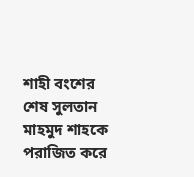শাহী বংশের শেষ সুলতান মাহমুদ শাহকে পরাজিত করে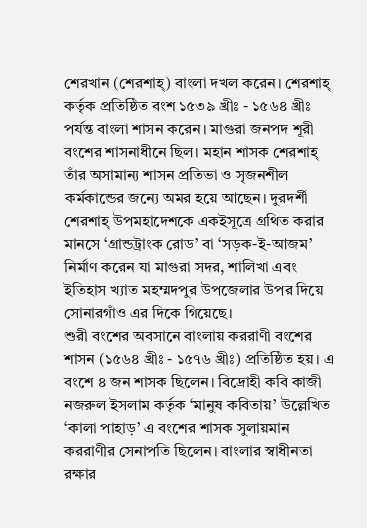শেরখান (শেরশাহ্) বাংলা দখল করেন। শেরশাহ্ কর্তৃক প্রতিষ্ঠিত বংশ ১৫৩৯ খ্রীঃ - ১৫৬৪ খ্রীঃ পর্যন্ত বাংলা শাসন করেন। মাগুরা জনপদ শূরী বংশের শাসনাধীনে ছিল। মহান শাসক শেরশাহ্ তাঁর অসামান্য শাসন প্রতিভা ও সৃজনশীল কর্মকান্ডের জন্যে অমর হয়ে আছেন। দুরদর্শী শেরশাহ্ উপমহাদেশকে একইসূত্রে গ্রথিত করার মানসে ‘গ্রান্ডট্রাংক রোড’ বা ‘সড়ক-ই-আজম’ নির্মাণ করেন যা মাগুরা সদর, শালিখা এবং ইতিহাস খ্যাত মহম্মদপুর উপজেলার উপর দিয়ে সোনারগাঁও এর দিকে গিয়েছে।
শুরী বংশের অবসানে বাংলায় কররাণী বংশের শাসন (১৫৬৪ খ্রীঃ - ১৫৭৬ খ্রীঃ) প্রতিষ্ঠিত হয়। এ বংশে ৪ জন শাসক ছিলেন। বিদ্রোহী কবি কাজী নজরুল ইসলাম কর্তৃক ‘মানুষ কবিতায়’ উল্লেখিত ‘কালা পাহাড়’ এ বংশের শাসক সুলায়মান কররাণীর সেনাপতি ছিলেন। বাংলার স্বাধীনতা রক্ষার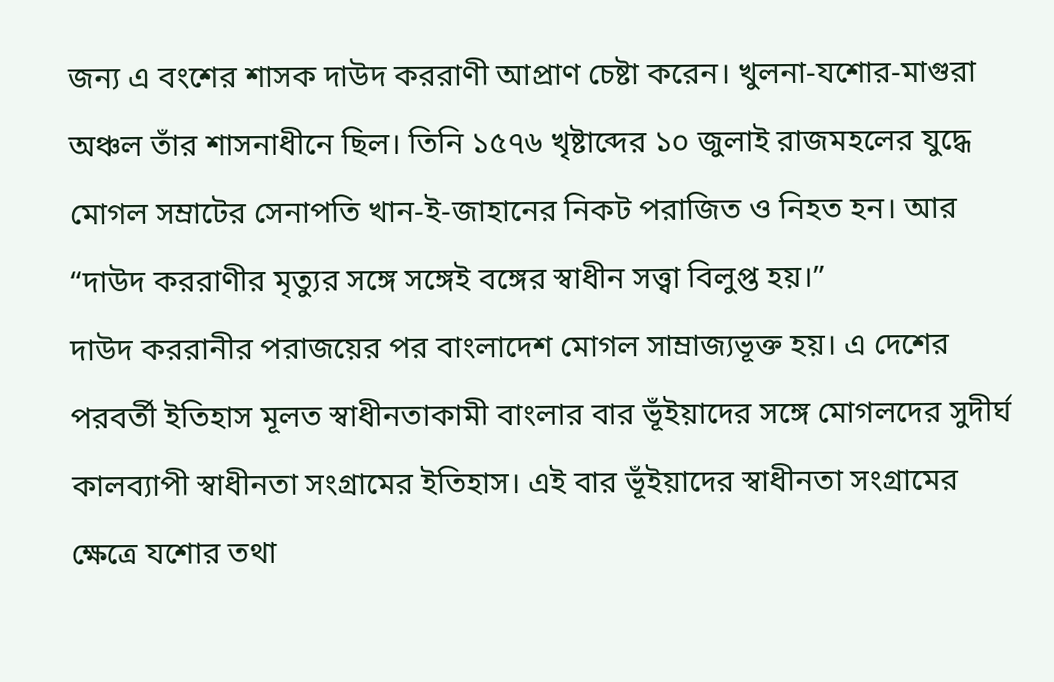জন্য এ বংশের শাসক দাউদ কররাণী আপ্রাণ চেষ্টা করেন। খুলনা-যশোর-মাগুরা অঞ্চল তাঁর শাসনাধীনে ছিল। তিনি ১৫৭৬ খৃষ্টাব্দের ১০ জুলাই রাজমহলের যুদ্ধে মোগল সম্রাটের সেনাপতি খান-ই-জাহানের নিকট পরাজিত ও নিহত হন। আর “দাউদ কররাণীর মৃত্যুর সঙ্গে সঙ্গেই বঙ্গের স্বাধীন সত্ত্বা বিলুপ্ত হয়।”
দাউদ কররানীর পরাজয়ের পর বাংলাদেশ মোগল সাম্রাজ্যভূক্ত হয়। এ দেশের পরবর্তী ইতিহাস মূলত স্বাধীনতাকামী বাংলার বার ভূঁইয়াদের সঙ্গে মোগলদের সুদীর্ঘ কালব্যাপী স্বাধীনতা সংগ্রামের ইতিহাস। এই বার ভূঁইয়াদের স্বাধীনতা সংগ্রামের ক্ষেত্রে যশোর তথা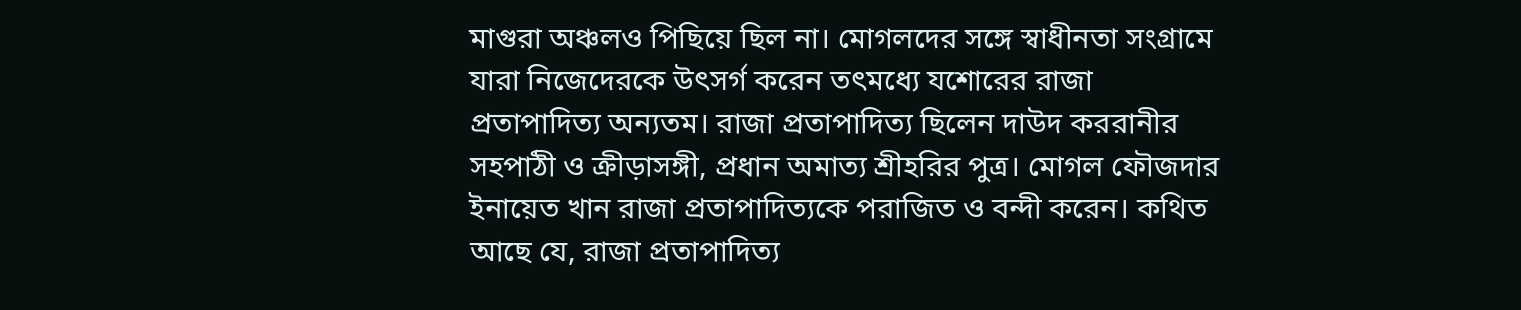মাগুরা অঞ্চলও পিছিয়ে ছিল না। মোগলদের সঙ্গে স্বাধীনতা সংগ্রামে যারা নিজেদেরকে উৎসর্গ করেন তৎমধ্যে যশোরের রাজা প্রতাপাদিত্য অন্যতম। রাজা প্রতাপাদিত্য ছিলেন দাউদ কররানীর সহপাঠী ও ক্রীড়াসঙ্গী, প্রধান অমাত্য শ্রীহরির পুত্র। মোগল ফৌজদার ইনায়েত খান রাজা প্রতাপাদিত্যকে পরাজিত ও বন্দী করেন। কথিত আছে যে, রাজা প্রতাপাদিত্য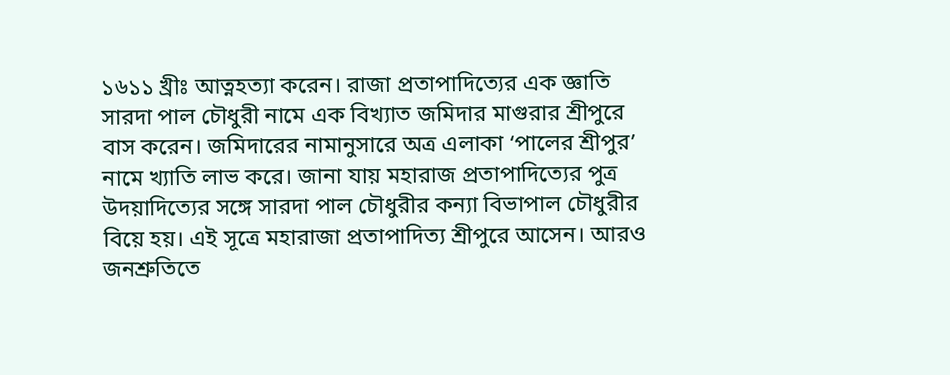১৬১১ খ্রীঃ আত্নহত্যা করেন। রাজা প্রতাপাদিত্যের এক জ্ঞাতি সারদা পাল চৌধুরী নামে এক বিখ্যাত জমিদার মাগুরার শ্রীপুরে বাস করেন। জমিদারের নামানুসারে অত্র এলাকা ‘পালের শ্রীপুর’ নামে খ্যাতি লাভ করে। জানা যায় মহারাজ প্রতাপাদিত্যের পুত্র উদয়াদিত্যের সঙ্গে সারদা পাল চৌধুরীর কন্যা বিভাপাল চৌধুরীর বিয়ে হয়। এই সূত্রে মহারাজা প্রতাপাদিত্য শ্রীপুরে আসেন। আরও জনশ্রুতিতে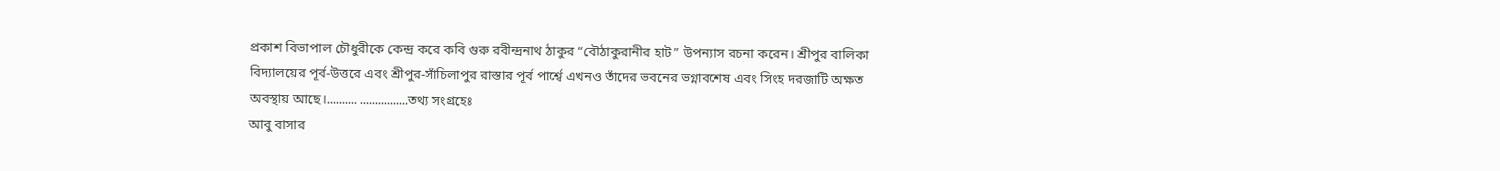প্রকাশ বিভাপাল চৌধুরীকে কেন্দ্র করে কবি গুরু রবীন্দ্রনাথ ঠাকুর “বৌঠাকুরানীর হাট” উপন্যাস রচনা করেন। শ্রীপুর বালিকা বিদ্যালয়ের পূর্ব-উত্তরে এবং শ্রীপুর-সাঁচিলাপুর রাস্তার পূর্ব পার্শ্বে এখনও তাঁদের ভবনের ভগ্নাবশেষ এবং সিংহ দরজাটি অক্ষত অবস্থায় আছে।.......... ................তথ্য সংগ্রহেঃ
আবু বাসার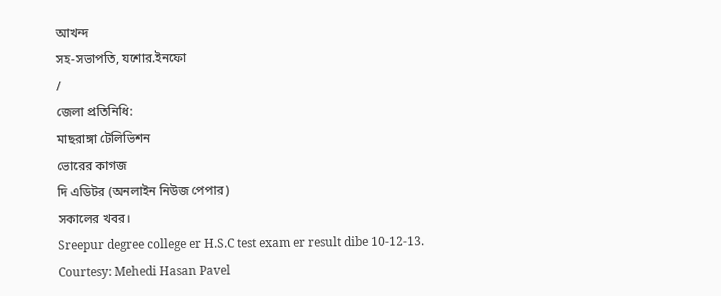আখন্দ
সহ-সভাপতি, যশোর.ইনফো
/
জেলা প্রতিনিধি:
মাছরাঙ্গা টেলিভিশন
ভোরের কাগজ
দি এডিটর (অনলাইন নিউজ পেপার)
সকালের খবর।
Sreepur degree college er H.S.C test exam er result dibe 10-12-13.
Courtesy: Mehedi Hasan Pavel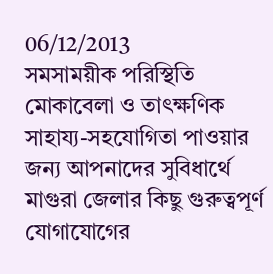06/12/2013
সমসাময়ীক পরিস্থিতি মোকাবেলা ও তাৎক্ষণিক সাহায্য-সহযোগিতা পাওয়ার জন্য আপনাদের সুবিধার্থে মাগুরা জেলার কিছু গুরুত্বপূর্ণ যোগাযোগের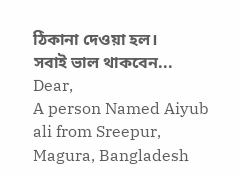ঠিকানা দেওয়া হল।
সবাই ভাল থাকবেন...
Dear,
A person Named Aiyub ali from Sreepur, Magura, Bangladesh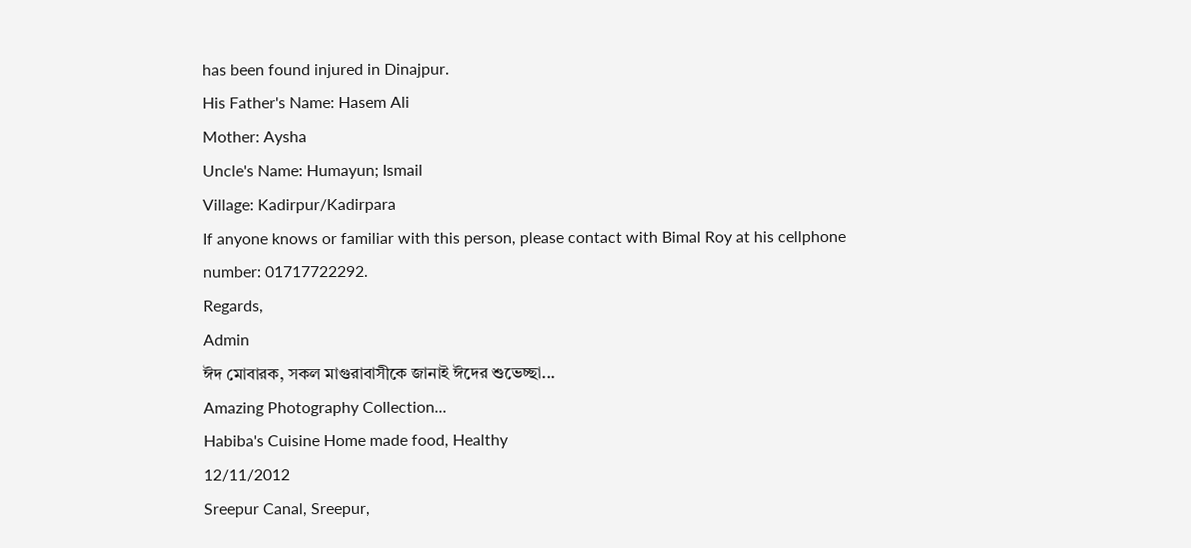has been found injured in Dinajpur.
His Father's Name: Hasem Ali
Mother: Aysha
Uncle's Name: Humayun; Ismail
Village: Kadirpur/Kadirpara
If anyone knows or familiar with this person, please contact with Bimal Roy at his cellphone number: 01717722292.
Regards,
Admin
ঈদ মোবারক, সকল মাগুরাবাসীকে জানাই ঈদের শুভেচ্ছা...
Amazing Photography Collection...
Habiba's Cuisine Home made food, Healthy
12/11/2012
Sreepur Canal, Sreepur,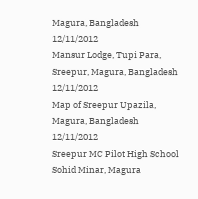Magura, Bangladesh
12/11/2012
Mansur Lodge, Tupi Para, Sreepur, Magura, Bangladesh
12/11/2012
Map of Sreepur Upazila, Magura, Bangladesh
12/11/2012
Sreepur MC Pilot High School Sohid Minar, Magura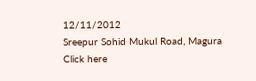12/11/2012
Sreepur Sohid Mukul Road, Magura
Click here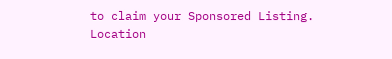to claim your Sponsored Listing.
Location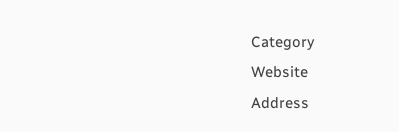Category
Website
Address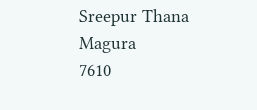Sreepur Thana
Magura
7610